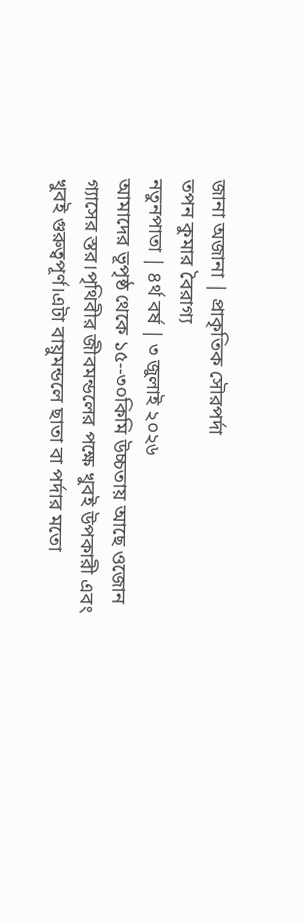জানা অজানা | প্রাকৃতিক সৌরপর্দা
তপন কুমার বৈরাগ্য
নতুনপাতা | ৪র্থ বর্ষ | ৩ জুলাই ২০২৬
আমাদের ভূপৃষ্ঠ থেকে ১৫--৩০কিমি উচ্চতায় আছে ওজোন
গ্যাসের স্তর।পৃথিবীর জীবমন্ডলের পক্ষে খুবই উপকারী এবং
খুবই গুরুত্বপূর্ণ।এটা বায়ুমন্ডলে ছাতা বা পর্দার মতো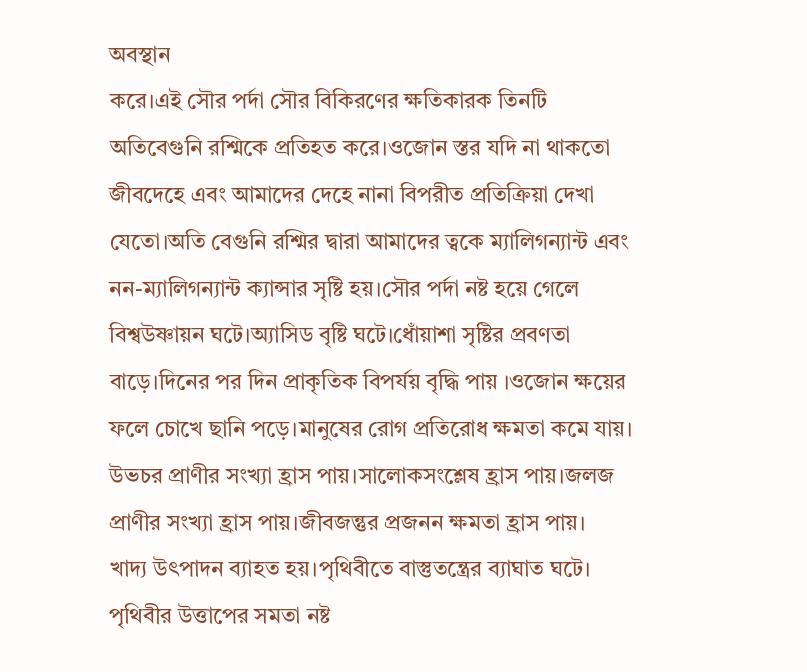অবস্থান
করে।এই সৌর পর্দা সৌর বিকিরণের ক্ষতিকারক তিনটি অতিবেগুনি রশ্মিকে প্রতিহত করে।ওজোন স্তর যদি না থাকতো
জীবদেহে এবং আমাদের দেহে নানা বিপরীত প্রতিক্রিয়া দেখা যেতো।অতি বেগুনি রশ্মির দ্বারা আমাদের ত্বকে ম্যালিগন্যান্ট এবং নন-ম্যালিগন্যান্ট ক্যান্সার সৃষ্টি হয়।সৌর পর্দা নষ্ট হয়ে গেলে বিশ্বউষ্ণায়ন ঘটে।অ্যাসিড বৃষ্টি ঘটে।ধোঁয়াশা সৃষ্টির প্রবণতা বাড়ে।দিনের পর দিন প্রাকৃতিক বিপর্যয় বৃদ্ধি পায় ।ওজোন ক্ষয়ের ফলে চোখে ছানি পড়ে।মানুষের রোগ প্রতিরোধ ক্ষমতা কমে যায়। উভচর প্রাণীর সংখ্যা হ্রাস পায়।সালোকসংশ্লেষ হ্রাস পায়।জলজ
প্রাণীর সংখ্যা হ্রাস পায়।জীবজন্তুর প্রজনন ক্ষমতা হ্রাস পায়।
খাদ্য উৎপাদন ব্যাহত হয়।পৃথিবীতে বাস্তুতন্ত্রের ব্যাঘাত ঘটে।
পৃথিবীর উত্তাপের সমতা নষ্ট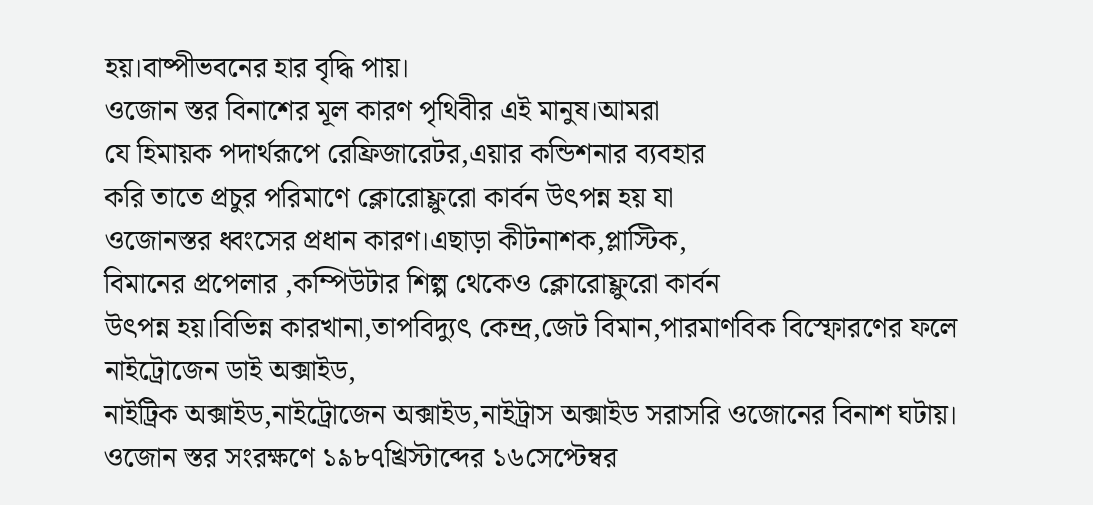হয়।বাষ্পীভবনের হার বৃদ্ধি পায়।
ওজোন স্তর বিনাশের মূল কারণ পৃথিবীর এই মানুষ।আমরা
যে হিমায়ক পদার্থরূপে রেফ্রিজারেটর,এয়ার কন্ডিশনার ব্যবহার
করি তাতে প্রচুর পরিমাণে ক্লোরোফ্লুরো কার্বন উৎপন্ন হয় যা
ওজোনস্তর ধ্বংসের প্রধান কারণ।এছাড়া কীটনাশক,প্লাস্টিক,
বিমানের প্রপেলার ,কম্পিউটার শিল্প থেকেও ক্লোরোফ্লুরো কার্বন
উৎপন্ন হয়।বিভিন্ন কারখানা,তাপবিদ্যুৎ কেন্দ্র,জেট বিমান,পারমাণবিক বিস্ফোরণের ফলে নাইট্রোজেন ডাই অক্সাইড,
নাইট্রিক অক্সাইড,নাইট্রোজেন অক্সাইড,নাইট্রাস অক্সাইড সরাসরি ওজোনের বিনাশ ঘটায়।
ওজোন স্তর সংরক্ষণে ১৯৮৭খ্রিস্টাব্দের ১৬সেপ্টেম্বর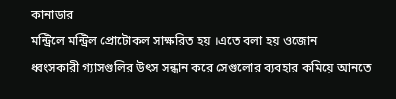কানাডার
মন্ট্রিলে মন্ট্রিল প্রোটোকল সাক্ষরিত হয় ।এতে বলা হয় ওজোন
ধ্বংসকারী গ্যাসগুলির উৎস সন্ধান করে সেগুলোর ব্যবহার কমিয়ে আনতে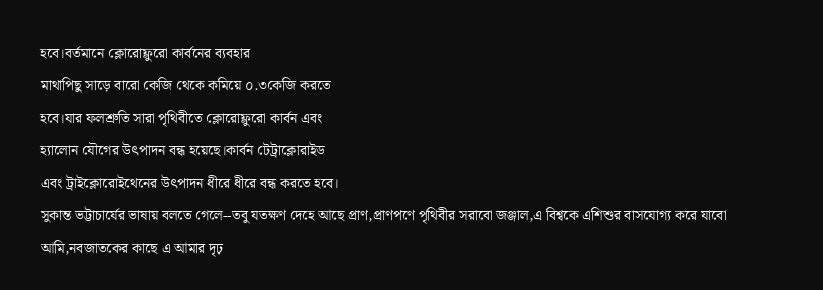হবে।বর্তমানে ক্লোরোফ্লুরো কার্বনের ব্যবহার
মাথাপিছু সাড়ে বারো কেজি থেকে কমিয়ে ০.৩কেজি করতে
হবে।যার ফলশ্রুতি সারা পৃথিবীতে ক্লোরোফ্লুরো কার্বন এবং
হ্যালোন যৌগের উৎপাদন বন্ধ হয়েছে।কার্বন টেট্রাক্লোরাইড
এবং ট্রাইক্লোরোইথেনের উৎপাদন ধীরে ধীরে বন্ধ করতে হবে।
সুকান্ত ভট্টাচার্যের ভাষায় বলতে গেলে--তবু যতক্ষণ দেহে আছে প্রাণ,প্রাণপণে পৃথিবীর সরাবো জঞ্জাল,এ বিশ্বকে এশিশুর বাসযোগ্য করে যাবো আমি,নবজাতকের কাছে এ আমার দৃঢ়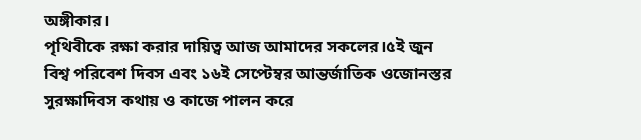অঙ্গীকার।
পৃথিবীকে রক্ষা করার দায়িত্ব আজ আমাদের সকলের।৫ই জুন
বিশ্ব পরিবেশ দিবস এবং ১৬ই সেপ্টেম্বর আন্তর্জাতিক ওজোনস্তর
সুরক্ষাদিবস কথায় ও কাজে পালন করে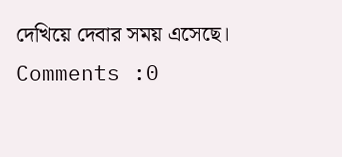দেখিয়ে দেবার সময় এসেছে।
Comments :0